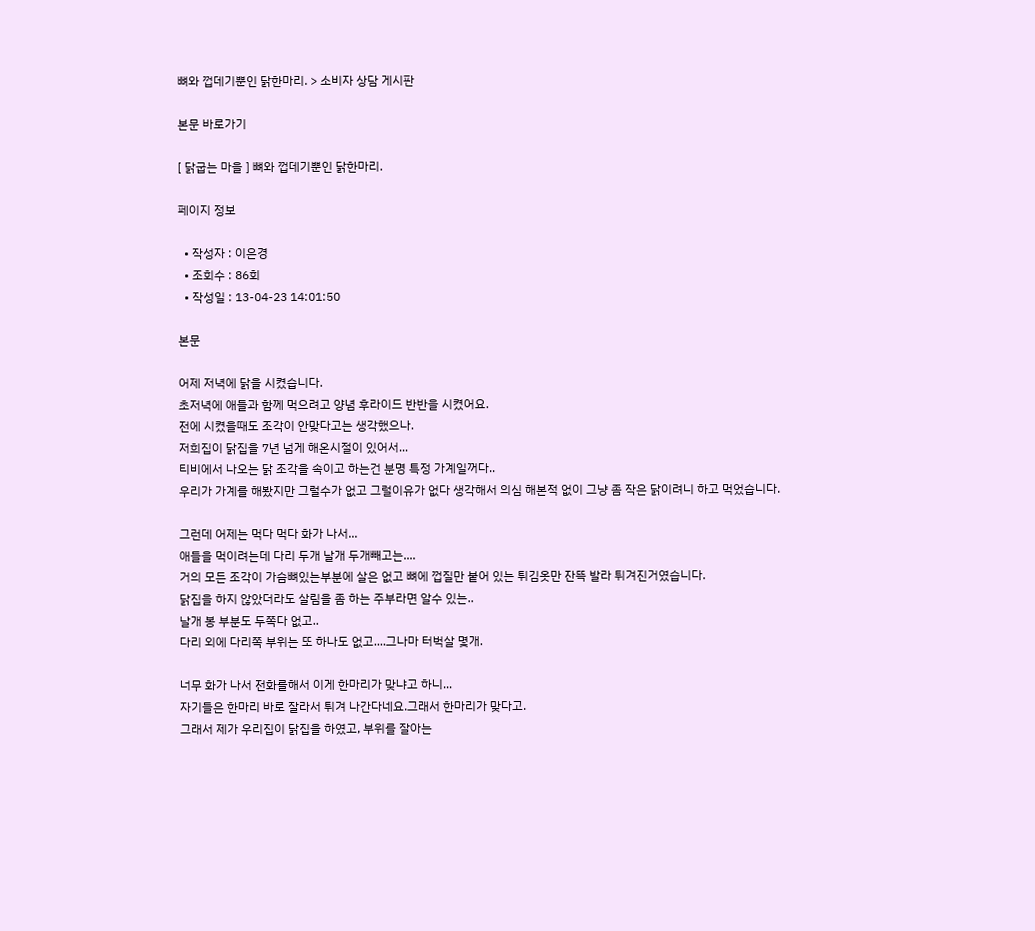뼈와 껍데기뿐인 닭한마리. > 소비자 상담 게시판

본문 바로가기

[ 닭굽는 마을 ] 뼈와 껍데기뿐인 닭한마리.

페이지 정보

  • 작성자 : 이은경
  • 조회수 : 86회
  • 작성일 : 13-04-23 14:01:50

본문

어제 저녁에 닭을 시켰습니다.
초저녁에 애들과 함께 먹으려고 양념 후라이드 반반을 시켰어요.
전에 시켰을때도 조각이 안맞다고는 생각했으나.
저희집이 닭집을 7년 넘게 해온시절이 있어서...
티비에서 나오는 닭 조각을 속이고 하는건 분명 특정 가계일꺼다..
우리가 가계를 해봤지만 그럴수가 없고 그럴이유가 없다 생각해서 의심 해본적 없이 그냥 좀 작은 닭이려니 하고 먹었습니다.

그런데 어제는 먹다 먹다 화가 나서...
애들을 먹이려는데 다리 두개 날개 두개빼고는....
거의 모든 조각이 가슴뼈있는부분에 살은 없고 뼈에 껍질만 붙어 있는 튀김옷만 잔뜩 발라 튀겨진거였습니다.
닭집을 하지 않았더라도 살림을 좀 하는 주부라면 알수 있는..
날개 봉 부분도 두쪽다 없고..
다리 외에 다리쪽 부위는 또 하나도 없고....그나마 터벅살 몇개.

너무 화가 나서 전화를해서 이게 한마리가 맞냐고 하니...
자기들은 한마리 바로 잘라서 튀겨 나간다네요.그래서 한마리가 맞다고.
그래서 제가 우리집이 닭집을 하였고, 부위를 잘아는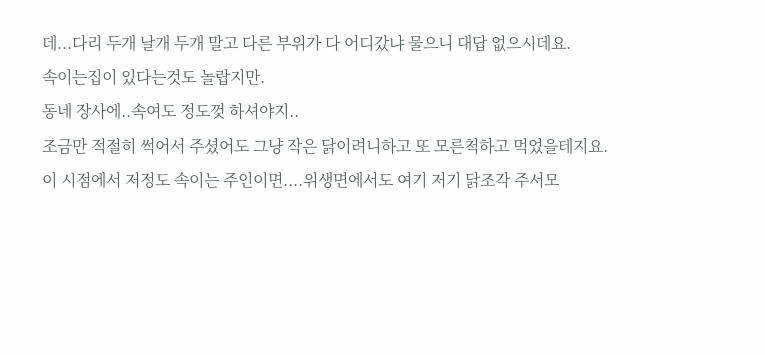데...다리 두개 날개 두개 말고 다른 부위가 다 어디갔냐 물으니 대답 없으시데요.
속이는집이 있다는것도 놀랍지만.
동네 장사에..속여도 정도껏 하셔야지..
조금만 적절히 썩어서 주셨어도 그냥 작은 닭이려니하고 또 모른척하고 먹었을테지요.
이 시점에서 저정도 속이는 주인이면....위생면에서도 여기 저기 닭조각 주서모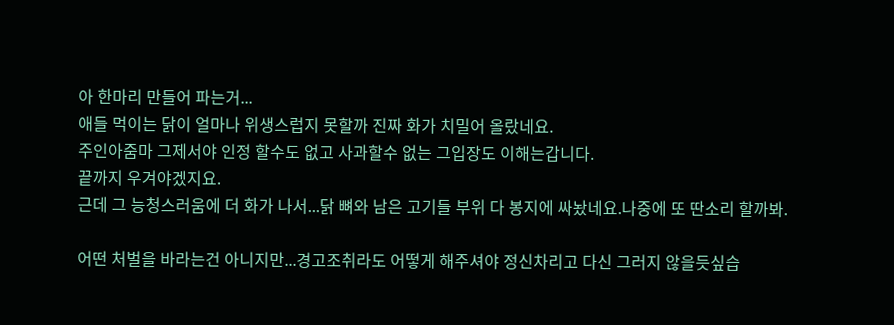아 한마리 만들어 파는거...
애들 먹이는 닭이 얼마나 위생스럽지 못할까 진짜 화가 치밀어 올랐네요.
주인아줌마 그제서야 인정 할수도 없고 사과할수 없는 그입장도 이해는갑니다.
끝까지 우겨야겠지요.
근데 그 능청스러움에 더 화가 나서...닭 뼈와 남은 고기들 부위 다 봉지에 싸놨네요.나중에 또 딴소리 할까봐.

어떤 처벌을 바라는건 아니지만...경고조취라도 어떻게 해주셔야 정신차리고 다신 그러지 않을듯싶습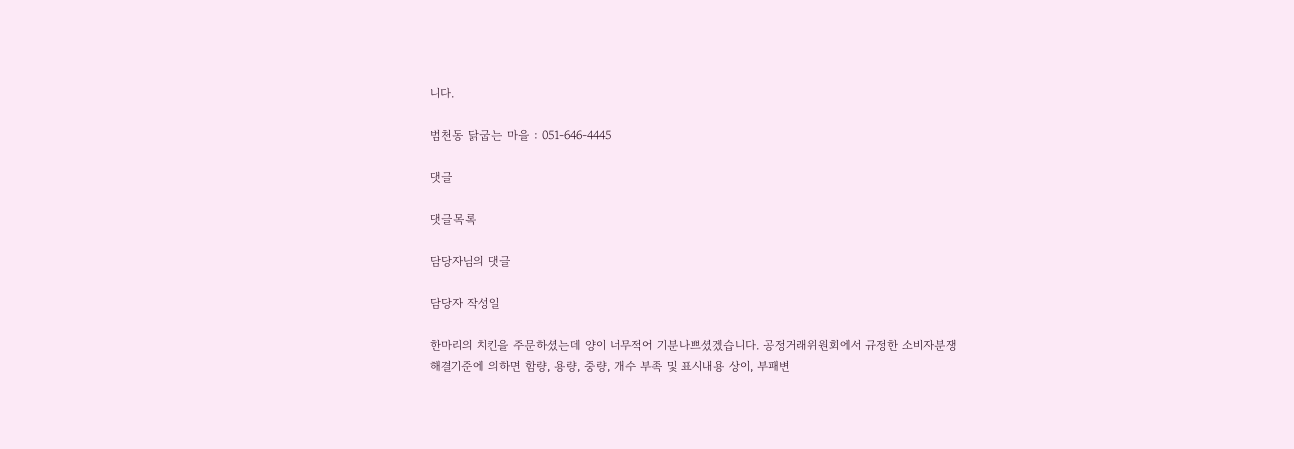니다.

범천동 닭굽는 마을 : 051-646-4445

댓글

댓글목록

담당자님의 댓글

담당자 작성일

한마리의 치킨을 주문하셨는데 양이 너무적어 기분나쁘셨겠습니다. 공정거래위원회에서 규정한 소비자분쟁해결기준에 의하면 함량, 용량, 중량, 개수 부족 및 표시내용 상이, 부패변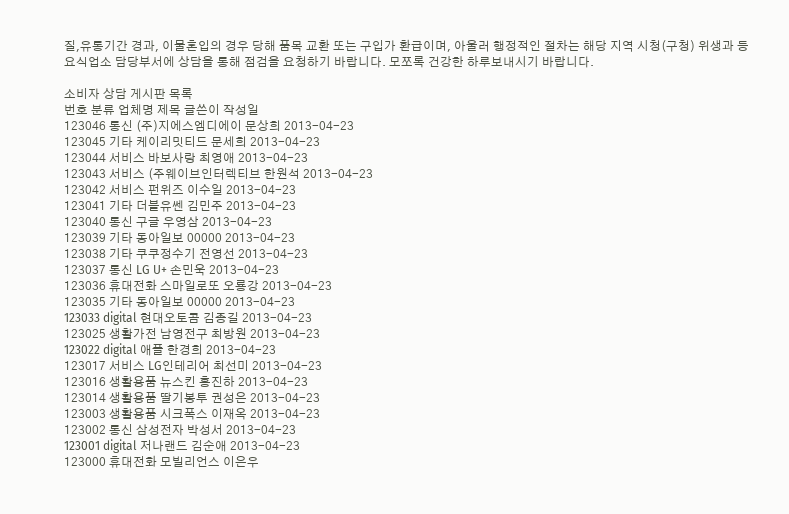질,유통기간 경과, 이물혼입의 경우 당해 품목 교환 또는 구입가 환급이며, 아울러 행정적인 절차는 해당 지역 시청(구청) 위생과 등 요식업소 담당부서에 상담을 통해 점검을 요청하기 바랍니다. 모쪼록 건강한 하루보내시기 바랍니다.

소비자 상담 게시판 목록
번호 분류 업체명 제목 글쓴이 작성일
123046 통신 (주)지에스엠디에이 문상희 2013-04-23
123045 기타 케이리밋티드 문세희 2013-04-23
123044 서비스 바보사랑 최영애 2013-04-23
123043 서비스 (주웨이브인터렉티브 한원석 2013-04-23
123042 서비스 펀위즈 이수일 2013-04-23
123041 기타 더블유쎈 김민주 2013-04-23
123040 통신 구글 우영삼 2013-04-23
123039 기타 동아일보 00000 2013-04-23
123038 기타 쿠쿠정수기 전영선 2013-04-23
123037 통신 LG U+ 손민욱 2013-04-23
123036 휴대전화 스마일로또 오룡강 2013-04-23
123035 기타 동아일보 00000 2013-04-23
123033 digital 현대오토콤 김종길 2013-04-23
123025 생활가전 남영전구 최방원 2013-04-23
123022 digital 애플 한경희 2013-04-23
123017 서비스 LG인테리어 최선미 2013-04-23
123016 생활용품 뉴스킨 홍진하 2013-04-23
123014 생활용품 딸기봉투 권성은 2013-04-23
123003 생활용품 시크폭스 이재옥 2013-04-23
123002 통신 삼성전자 박성서 2013-04-23
123001 digital 저나랜드 김순애 2013-04-23
123000 휴대전화 모빌리언스 이은우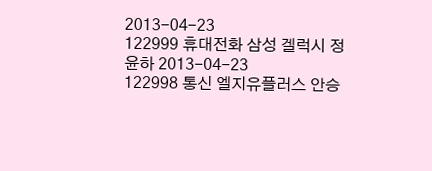2013-04-23
122999 휴대전화 삼성 겔럭시 정윤하 2013-04-23
122998 통신 엘지유플러스 안승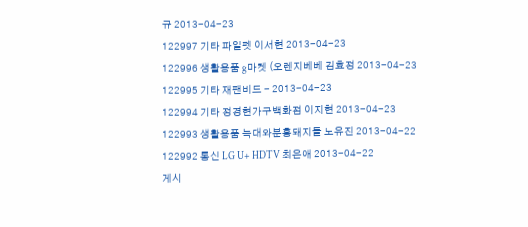규 2013-04-23
122997 기타 파일펫 이서현 2013-04-23
122996 생활용품 g마켓 (오렌지베베 김효정 2013-04-23
122995 기타 재팬비드 - 2013-04-23
122994 기타 정경현가구백화점 이지현 2013-04-23
122993 생활용품 늑대와분홍돼지들 노유진 2013-04-22
122992 통신 LG U+ HDTV 최은애 2013-04-22
게시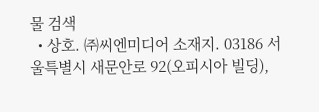물 검색
  • 상호. ㈜씨엔미디어 소재지. 03186 서울특별시 새문안로 92(오피시아 빌딩),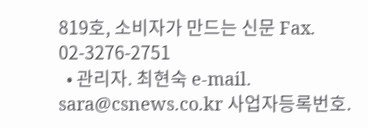819호, 소비자가 만드는 신문 Fax. 02-3276-2751
  • 관리자. 최현숙 e-mail. sara@csnews.co.kr 사업자등록번호.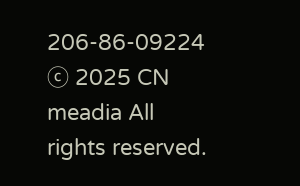206-86-09224
ⓒ 2025 CN meadia All rights reserved.